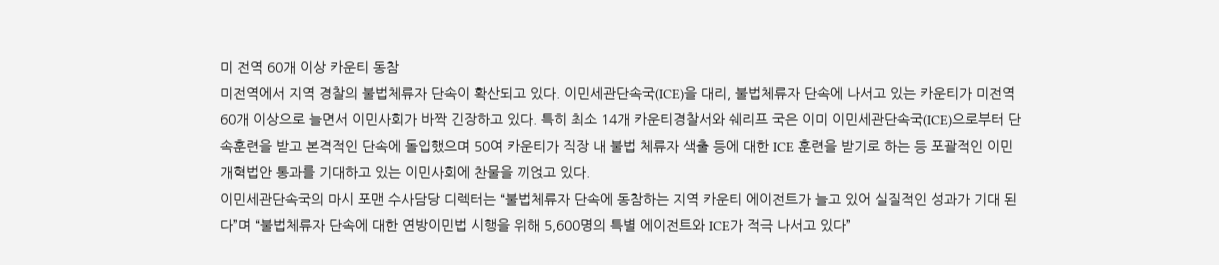미 전역 60개 이상 카운티 동참
미전역에서 지역 경찰의 불법체류자 단속이 확산되고 있다. 이민세관단속국(ICE)을 대리, 불법체류자 단속에 나서고 있는 카운티가 미전역 60개 이상으로 늘면서 이민사회가 바짝 긴장하고 있다. 특히 최소 14개 카운티경찰서와 쉐리프 국은 이미 이민세관단속국(ICE)으로부터 단속훈련을 받고 본격적인 단속에 돌입했으며 50여 카운티가 직장 내 불법 체류자 색출 등에 대한 ICE 훈련을 받기로 하는 등 포괄적인 이민개혁법안 통과를 기대하고 있는 이민사회에 찬물을 끼얹고 있다.
이민세관단속국의 마시 포맨 수사담당 디렉터는 “불법체류자 단속에 동참하는 지역 카운티 에이전트가 늘고 있어 실질적인 성과가 기대 된다”며 “불법체류자 단속에 대한 연방이민법 시행을 위해 5,600명의 특별 에이전트와 ICE가 적극 나서고 있다”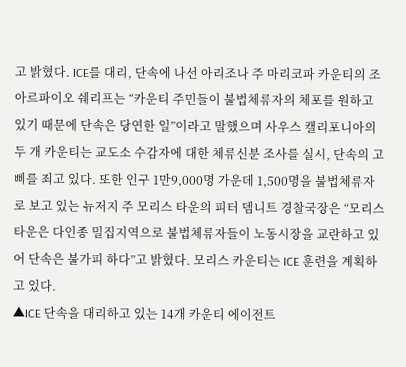고 밝혔다. ICE를 대리, 단속에 나선 아리조나 주 마리코파 카운티의 조 아르파이오 쉐리프는 “카운티 주민들이 불법체류자의 체포를 원하고 있기 때문에 단속은 당연한 일”이라고 말했으며 사우스 캘리포니아의 두 개 카운티는 교도소 수감자에 대한 체류신분 조사를 실시, 단속의 고삐를 죄고 있다. 또한 인구 1만9,000명 가운데 1,500명을 불법체류자로 보고 있는 뉴저지 주 모리스 타운의 피터 뎀니트 경찰국장은 “모리스 타운은 다인종 밀집지역으로 불법체류자들이 노동시장을 교란하고 있어 단속은 불가피 하다”고 밝혔다. 모리스 카운티는 ICE 훈련을 계획하고 있다.
▲ICE 단속을 대리하고 있는 14개 카운티 에이전트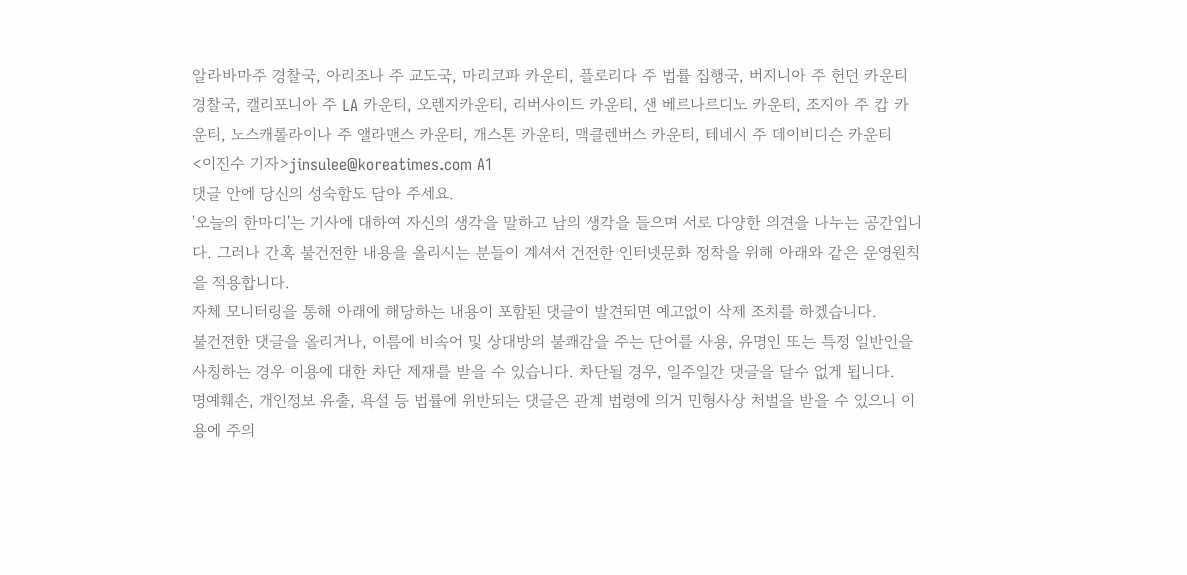알라바마주 경찰국, 아리조나 주 교도국, 마리코파 카운티, 플로리다 주 법률 집행국, 버지니아 주 헌던 카운티 경찰국, 캘리포니아 주 LA 카운티, 오렌지카운티, 리버사이드 카운티, 샌 베르나르디노 카운티, 조지아 주 캅 카운티, 노스캐롤라이나 주 앨라맨스 카운티, 개스톤 카운티, 맥클렌버스 카운티, 테네시 주 데이비디슨 카운티
<이진수 기자>jinsulee@koreatimes.com A1
댓글 안에 당신의 성숙함도 담아 주세요.
'오늘의 한마디'는 기사에 대하여 자신의 생각을 말하고 남의 생각을 들으며 서로 다양한 의견을 나누는 공간입니다. 그러나 간혹 불건전한 내용을 올리시는 분들이 계셔서 건전한 인터넷문화 정착을 위해 아래와 같은 운영원칙을 적용합니다.
자체 모니터링을 통해 아래에 해당하는 내용이 포함된 댓글이 발견되면 예고없이 삭제 조치를 하겠습니다.
불건전한 댓글을 올리거나, 이름에 비속어 및 상대방의 불쾌감을 주는 단어를 사용, 유명인 또는 특정 일반인을 사칭하는 경우 이용에 대한 차단 제재를 받을 수 있습니다. 차단될 경우, 일주일간 댓글을 달수 없게 됩니다.
명예훼손, 개인정보 유출, 욕설 등 법률에 위반되는 댓글은 관계 법령에 의거 민형사상 처벌을 받을 수 있으니 이용에 주의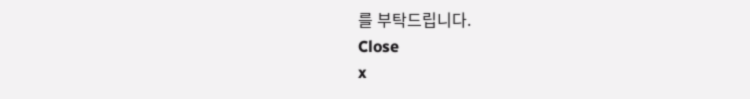를 부탁드립니다.
Close
x